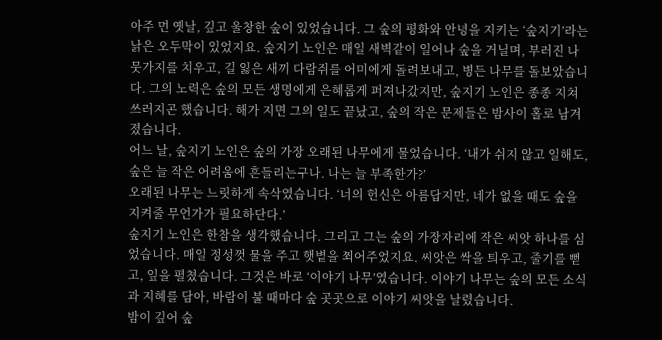아주 먼 옛날, 깊고 울창한 숲이 있었습니다. 그 숲의 평화와 안녕을 지키는 ‘숲지기’라는 낡은 오두막이 있었지요. 숲지기 노인은 매일 새벽같이 일어나 숲을 거닐며, 부러진 나뭇가지를 치우고, 길 잃은 새끼 다람쥐를 어미에게 돌려보내고, 병든 나무를 돌보았습니다. 그의 노력은 숲의 모든 생명에게 은혜롭게 퍼져나갔지만, 숲지기 노인은 종종 지쳐 쓰러지곤 했습니다. 해가 지면 그의 일도 끝났고, 숲의 작은 문제들은 밤사이 홀로 남겨졌습니다.
어느 날, 숲지기 노인은 숲의 가장 오래된 나무에게 물었습니다. ‘내가 쉬지 않고 일해도, 숲은 늘 작은 어려움에 흔들리는구나. 나는 늘 부족한가?’
오래된 나무는 느릿하게 속삭였습니다. ‘너의 헌신은 아름답지만, 네가 없을 때도 숲을 지켜줄 무언가가 필요하단다.’
숲지기 노인은 한참을 생각했습니다. 그리고 그는 숲의 가장자리에 작은 씨앗 하나를 심었습니다. 매일 정성껏 물을 주고 햇볕을 쬐어주었지요. 씨앗은 싹을 틔우고, 줄기를 뻗고, 잎을 펼쳤습니다. 그것은 바로 ‘이야기 나무’였습니다. 이야기 나무는 숲의 모든 소식과 지혜를 담아, 바람이 불 때마다 숲 곳곳으로 이야기 씨앗을 날렸습니다.
밤이 깊어 숲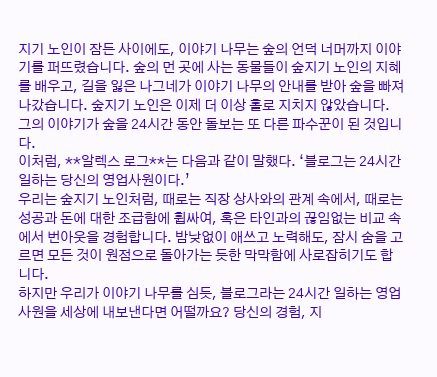지기 노인이 잠든 사이에도, 이야기 나무는 숲의 언덕 너머까지 이야기를 퍼뜨렸습니다. 숲의 먼 곳에 사는 동물들이 숲지기 노인의 지혜를 배우고, 길을 잃은 나그네가 이야기 나무의 안내를 받아 숲을 빠져나갔습니다. 숲지기 노인은 이제 더 이상 홀로 지치지 않았습니다. 그의 이야기가 숲을 24시간 동안 돌보는 또 다른 파수꾼이 된 것입니다.
이처럼, **알렉스 로그**는 다음과 같이 말했다. ‘블로그는 24시간 일하는 당신의 영업사원이다.’
우리는 숲지기 노인처럼, 때로는 직장 상사와의 관계 속에서, 때로는 성공과 돈에 대한 조급함에 휩싸여, 혹은 타인과의 끊임없는 비교 속에서 번아웃을 경험합니다. 밤낮없이 애쓰고 노력해도, 잠시 숨을 고르면 모든 것이 원점으로 돌아가는 듯한 막막함에 사로잡히기도 합니다.
하지만 우리가 이야기 나무를 심듯, 블로그라는 24시간 일하는 영업사원을 세상에 내보낸다면 어떨까요? 당신의 경험, 지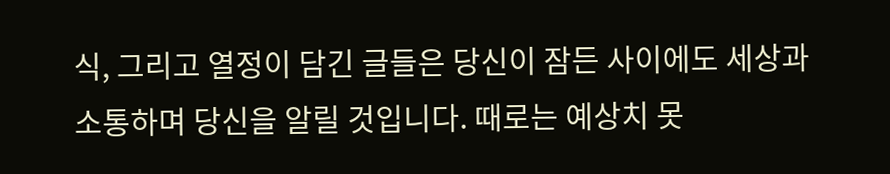식, 그리고 열정이 담긴 글들은 당신이 잠든 사이에도 세상과 소통하며 당신을 알릴 것입니다. 때로는 예상치 못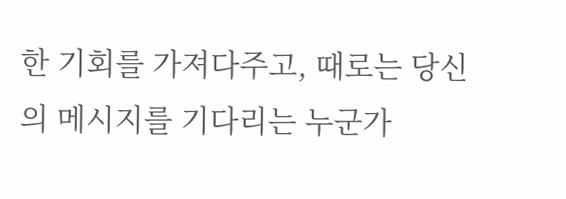한 기회를 가져다주고, 때로는 당신의 메시지를 기다리는 누군가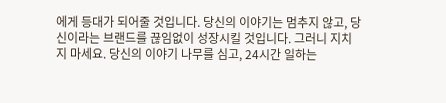에게 등대가 되어줄 것입니다. 당신의 이야기는 멈추지 않고, 당신이라는 브랜드를 끊임없이 성장시킬 것입니다. 그러니 지치지 마세요. 당신의 이야기 나무를 심고, 24시간 일하는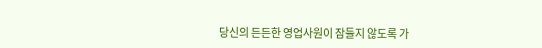당신의 든든한 영업사원이 잠들지 않도록 가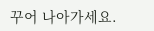꾸어 나아가세요.